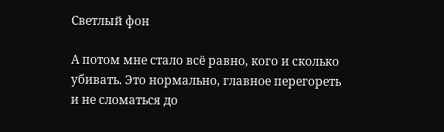Светлый фон

А потом мне стало всё равно, кого и сколько убивать. Это нормально, главное перегореть и не сломаться до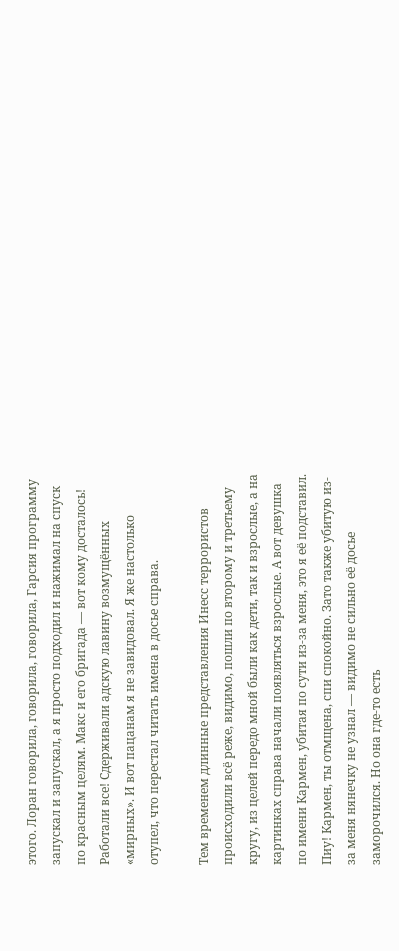этого. Лоран говорила, говорила, говорила, Гарсия программу запускал и запускал, а я просто подходил и нажимал на спуск по красным целям. Макс и его бригада — вот кому досталось! Работали все! Сдерживали адскую лавину возмущённых «мирных». И вот пацанам я не завидовал. Я же настолько отупел, что перестал читать имена в досье справа.

Тем временем длинные представления Инесс террористов происходили всё реже, видимо, пошли по второму и третьему кругу, из целей передо мной были как дети, так и взрослые, а на картинках справа начали появляться взрослые. А вот девушка по имени Кармен, убитая по сути из-за меня, это я её подставил. Пиу! Кармен, ты отмщена, спи спокойно. Зато также убитую из-за меня нянечку не узнал — видимо не сильно её досье заморочился. Но она где-то есть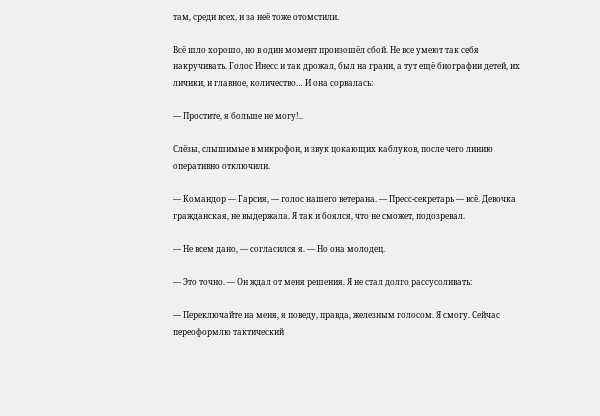там, среди всех, и за неё тоже отомстили.

Всё шло хорошо, но в один момент произошёл сбой. Не все умеют так себя накручивать. Голос Инесс и так дрожал, был на грани, а тут ещё биографии детей, их личики, и главное, количество… И она сорвалась:

— Простите, я больше не могу!..

Слёзы, слышимые в микрофон, и звук цокающих каблуков, после чего линию оперативно отключили.

— Командор — Гарсия, — голос нашего ветерана. — Пресс-секретарь — всё. Девочка гражданская, не выдержала. Я так и боялся, что не сможет, подозревал.

— Не всем дано, — согласился я. — Но она молодец.

— Это точно. — Он ждал от меня решения. Я не стал долго рассусоливать:

— Переключайте на меня, я поведу, правда, железным голосом. Я смогу. Сейчас переоформлю тактический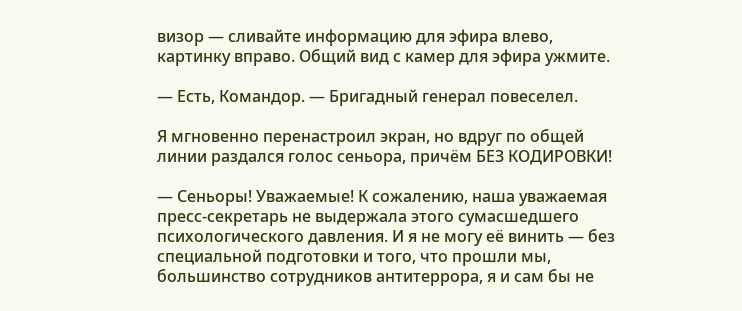визор — сливайте информацию для эфира влево, картинку вправо. Общий вид с камер для эфира ужмите.

— Есть, Командор. — Бригадный генерал повеселел.

Я мгновенно перенастроил экран, но вдруг по общей линии раздался голос сеньора, причём БЕЗ КОДИРОВКИ!

— Сеньоры! Уважаемые! К сожалению, наша уважаемая пресс-секретарь не выдержала этого сумасшедшего психологического давления. И я не могу её винить — без специальной подготовки и того, что прошли мы, большинство сотрудников антитеррора, я и сам бы не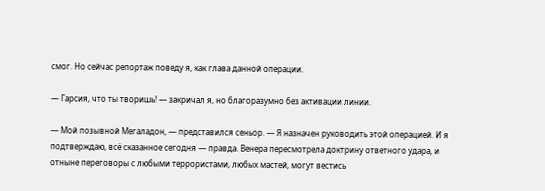смог. Но сейчас репортаж поведу я, как глава данной операции.

— Гарсия, что ты творишь! — закричал я, но благоразумно без активации линии.

— Мой позывной Мегаладон, — представился сеньор. — Я назначен руководить этой операцией. И я подтверждаю, всё сказанное сегодня — правда. Венера пересмотрела доктрину ответного удара, и отныне переговоры с любыми террористами, любых мастей, могут вестись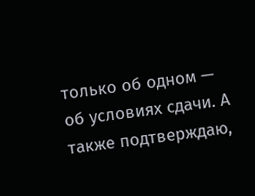только об одном — об условиях сдачи. А также подтверждаю,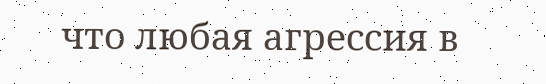что любая агрессия в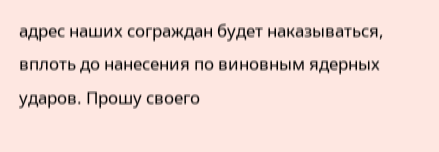адрес наших сограждан будет наказываться, вплоть до нанесения по виновным ядерных ударов. Прошу своего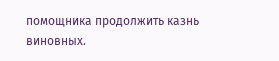помощника продолжить казнь виновных.